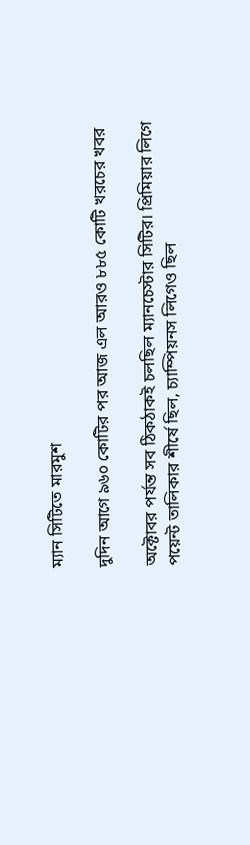ম্যান সিটিতে মারমুশ

দুদিন আগে ৯৬০ কোটির পর আজ এল আরও ৮৮৫ কোটি খরচের খবর

অক্টোবর পর্যন্ত সব ঠিকঠাকই চলছিল ম্যানচেস্টার সিটির। প্রিমিয়ার লিগে পয়েন্ট তালিকার শীর্ষে ছিল, চ্যাম্পিয়নস লিগেও ছিল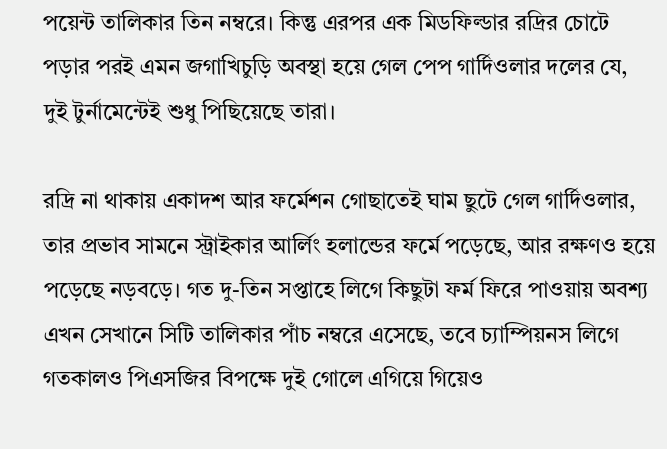পয়েন্ট তালিকার তিন নম্বরে। কিন্তু এরপর এক মিডফিল্ডার রদ্রির চোটে পড়ার পরই এমন জগাখিচুড়ি অবস্থা হয়ে গেল পেপ গার্দিওলার দলের যে, দুই টুর্নামেন্টেই শুধু পিছিয়েছে তারা।

রদ্রি না থাকায় একাদশ আর ফর্মেশন গোছাতেই ঘাম ছুটে গেল গার্দিওলার, তার প্রভাব সামনে স্ট্রাইকার আর্লিং হলান্ডের ফর্মে পড়েছে, আর রক্ষণও হয়ে পড়েছে নড়বড়ে। গত দু-তিন সপ্তাহে লিগে কিছুটা ফর্ম ফিরে পাওয়ায় অবশ্য এখন সেখানে সিটি তালিকার পাঁচ নম্বরে এসেছে, তবে চ্যাম্পিয়নস লিগে গতকালও পিএসজির বিপক্ষে দুই গোলে এগিয়ে গিয়েও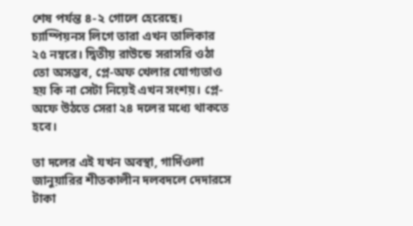শেষ পর্যন্ত ৪-২ গোলে হেরেছে। চ্যাম্পিয়নস লিগে তারা এখন তালিকার ২৫ নম্বরে। দ্বিতীয় রাউন্ডে সরাসরি ওঠা তো অসম্ভব, প্লে-অফ খেলার যোগ্যতাও হয় কি না সেটা নিয়েই এখন সংশয়। প্লে-অফে উঠতে সেরা ২৪ দলের মধ্যে থাকতে হবে।

তা দলের এই যখন অবস্থা, গার্দিওলা জানুয়ারির শীতকালীন দলবদলে দেদারসে টাকা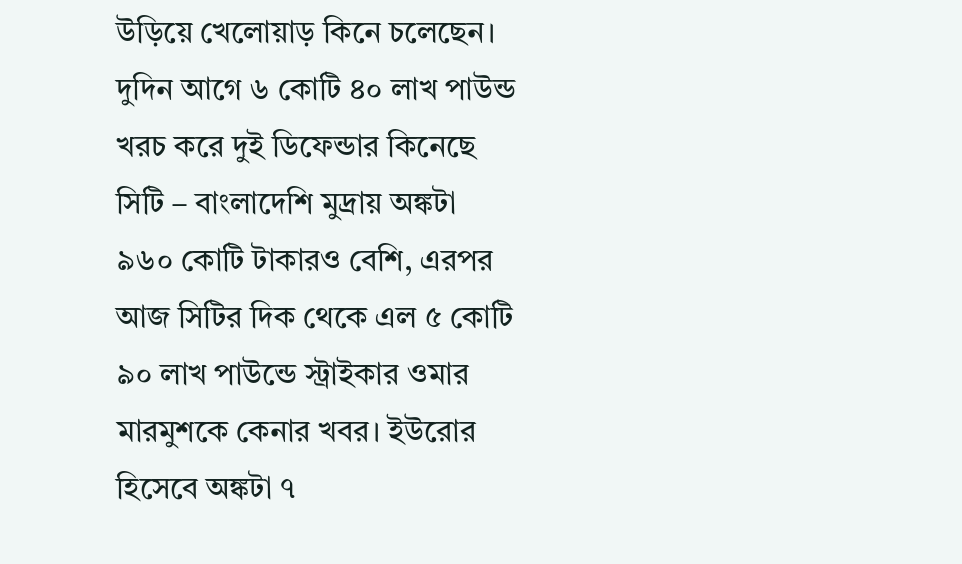উড়িয়ে খেলোয়াড় কিনে চলেছেন। দুদিন আগে ৬ কোটি ৪০ লাখ পাউন্ড খরচ করে দুই ডিফেন্ডার কিনেছে সিটি – বাংলাদেশি মুদ্রায় অঙ্কটা ৯৬০ কোটি টাকারও বেশি, এরপর আজ সিটির দিক থেকে এল ৫ কোটি ৯০ লাখ পাউন্ডে স্ট্রাইকার ওমার মারমুশকে কেনার খবর। ইউরোর হিসেবে অঙ্কটা ৭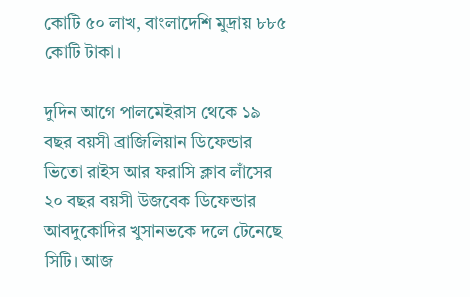কোটি ৫০ লাখ, বাংলাদেশি মুদ্রায় ৮৮৫ কোটি টাকা।

দুদিন আগে পালমেইরাস থেকে ১৯ বছর বয়সী ব্রাজিলিয়ান ডিফেন্ডার ভিতো রাইস আর ফরাসি ক্লাব লাঁসের ২০ বছর বয়সী উজবেক ডিফেন্ডার আবদুকোদির খুসানভকে দলে টেনেছে সিটি। আজ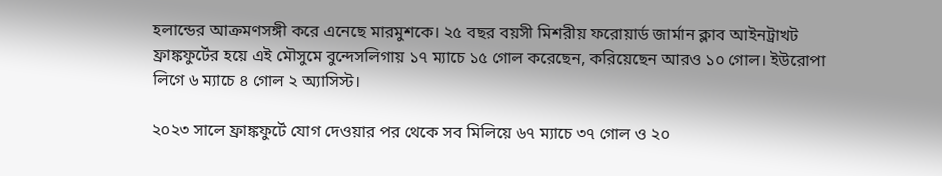হলান্ডের আক্রমণসঙ্গী করে এনেছে মারমুশকে। ২৫ বছর বয়সী মিশরীয় ফরোয়ার্ড জার্মান ক্লাব আইনট্রাখট ফ্রাঙ্কফুর্টের হয়ে এই মৌসুমে বুন্দেসলিগায় ১৭ ম্যাচে ১৫ গোল করেছেন, করিয়েছেন আরও ১০ গোল। ইউরোপা লিগে ৬ ম্যাচে ৪ গোল ২ অ্যাসিস্ট।

২০২৩ সালে ফ্রাঙ্কফুর্টে যোগ দেওয়ার পর থেকে সব মিলিয়ে ৬৭ ম্যাচে ৩৭ গোল ও ২০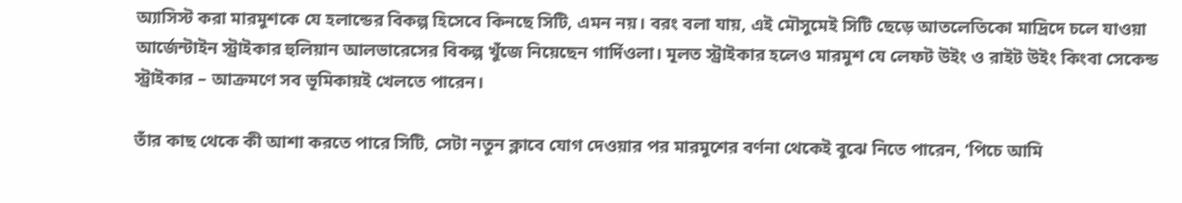অ্যাসিস্ট করা মারমুশকে যে হলান্ডের বিকল্প হিসেবে কিনছে সিটি, এমন নয়। বরং বলা যায়, এই মৌসুমেই সিটি ছেড়ে আতলেতিকো মাদ্রিদে চলে যাওয়া আর্জেন্টাইন স্ট্রাইকার হুলিয়ান আলভারেসের বিকল্প খুঁজে নিয়েছেন গার্দিওলা। মূলত স্ট্রাইকার হলেও মারমুশ যে লেফট উইং ও রাইট উইং কিংবা সেকেন্ড স্ট্রাইকার – আক্রমণে সব ভূমিকায়ই খেলতে পারেন।

তাঁর কাছ থেকে কী আশা করতে পারে সিটি, সেটা নতুন ক্লাবে যোগ দেওয়ার পর মারমুশের বর্ণনা থেকেই বুঝে নিতে পারেন, ‘পিচে আমি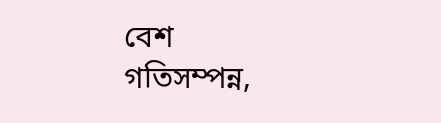বেশ গতিসম্পন্ন,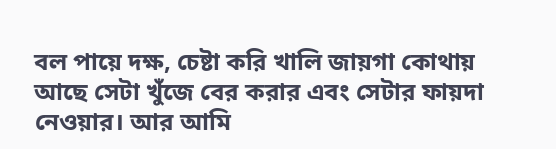বল পায়ে দক্ষ, চেষ্টা করি খালি জায়গা কোথায় আছে সেটা খুঁজে বের করার এবং সেটার ফায়দা নেওয়ার। আর আমি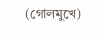(গোলমুখে)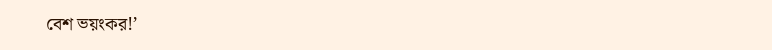বেশ ভয়ংকর!’